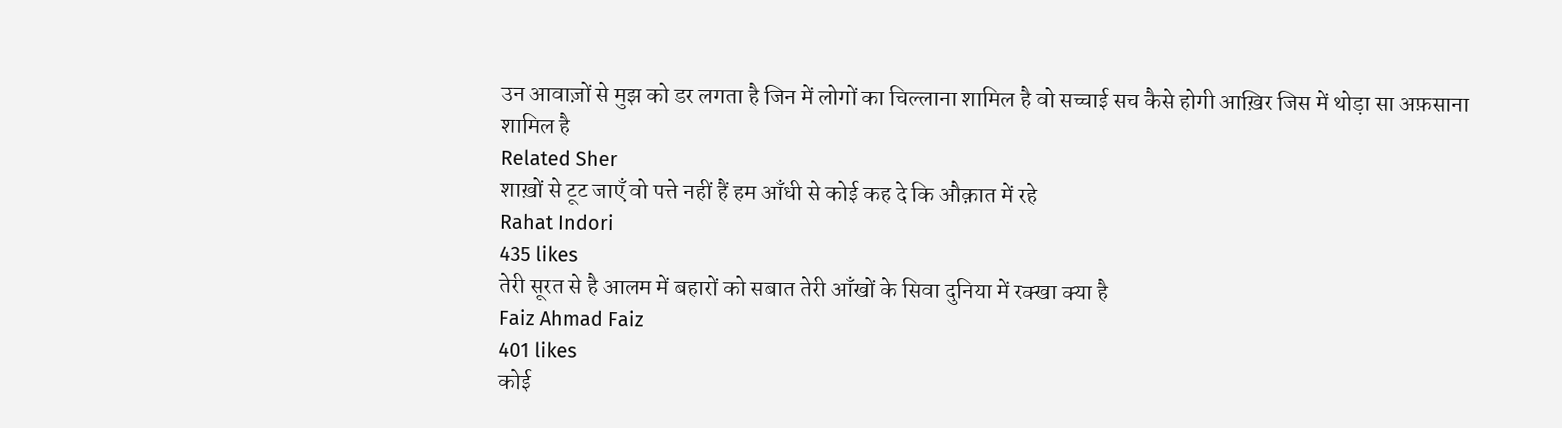उन आवाज़ों से मुझ को डर लगता है जिन में लोगों का चिल्लाना शामिल है वो सच्चाई सच कैसे होगी आख़िर जिस में थोड़ा सा अफ़साना शामिल है
Related Sher
शाख़ों से टूट जाएँ वो पत्ते नहीं हैं हम आँधी से कोई कह दे कि औक़ात में रहे
Rahat Indori
435 likes
तेरी सूरत से है आलम में बहारों को सबात तेरी आँखों के सिवा दुनिया में रक्खा क्या है
Faiz Ahmad Faiz
401 likes
कोई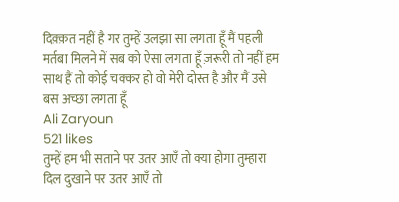दिक़्क़त नहीं है गर तुम्हें उलझा सा लगता हूँ मैं पहली मर्तबा मिलने में सब को ऐसा लगता हूँ ज़रूरी तो नहीं हम साथ हैं तो कोई चक्कर हो वो मेरी दोस्त है और मैं उसे बस अच्छा लगता हूँ
Ali Zaryoun
521 likes
तुम्हें हम भी सताने पर उतर आएँ तो क्या होगा तुम्हारा दिल दुखाने पर उतर आएँ तो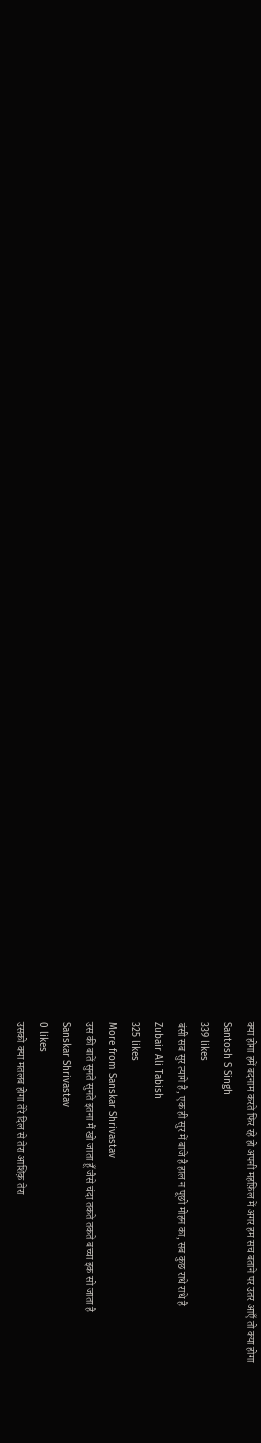क्या होगा हमें बदनाम करते फिर रहे हो अपनी महफ़िल में अगर हम सच बताने पर उतर आएँ तो क्या होगा
Santosh S Singh
339 likes
बंसी सब सुर त्यागे है, एक ही सुर में बाजे है हाल न पूछो मोहन का, सब कुछ राधे राधे है
Zubair Ali Tabish
325 likes
More from Sanskar Shrivastav
उस की बातें सुनते सुनते इतना मैं खो जाता हूँ जैसे चंदा तकते तकते बच्चा इक सो जाता है
Sanskar Shrivastav
0 likes
उसको क्या मतलब होगा तेरे दिल से तेरा आशिक़ तेरा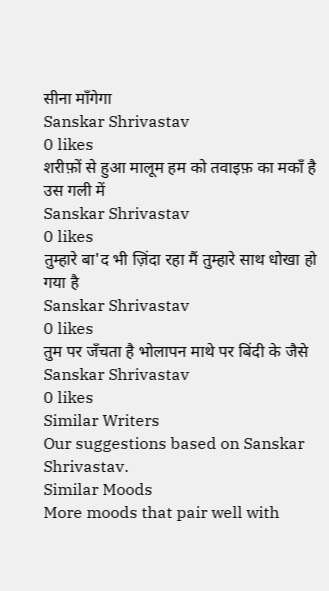सीना माँगेगा
Sanskar Shrivastav
0 likes
शरीफ़ों से हुआ मालूम हम को तवाइफ़ का मकाँ है उस गली में
Sanskar Shrivastav
0 likes
तुम्हारे बा'द भी ज़िंदा रहा मैं तुम्हारे साथ धोखा हो गया है
Sanskar Shrivastav
0 likes
तुम पर जँचता है भोलापन माथे पर बिंदी के जैसे
Sanskar Shrivastav
0 likes
Similar Writers
Our suggestions based on Sanskar Shrivastav.
Similar Moods
More moods that pair well with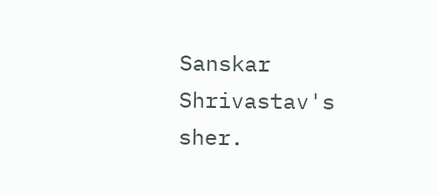Sanskar Shrivastav's sher.